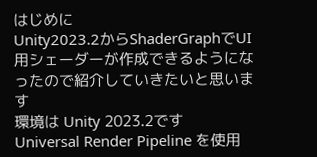はじめに
Unity2023.2からShaderGraphでUI用シェーダーが作成できるようになったので紹介していきたいと思います
環境は Unity 2023.2です
Universal Render Pipeline を使用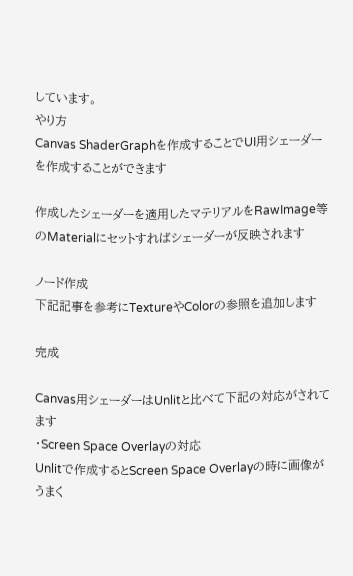しています。
やり方
Canvas ShaderGraphを作成することでUI用シェーダーを作成することができます

作成したシェーダーを適用したマテリアルをRawImage等のMaterialにセットすればシェーダーが反映されます

ノード作成
下記記事を参考にTextureやColorの参照を追加します

完成

Canvas用シェーダーはUnlitと比べて下記の対応がされてます
・Screen Space Overlayの対応
Unlitで作成するとScreen Space Overlayの時に画像がうまく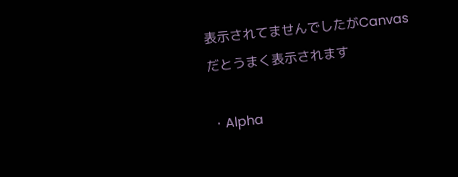表示されてませんでしたがCanvasだとうまく表示されます

・Alpha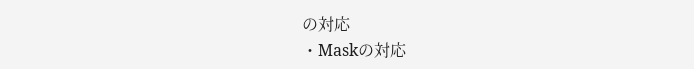の対応
・Maskの対応